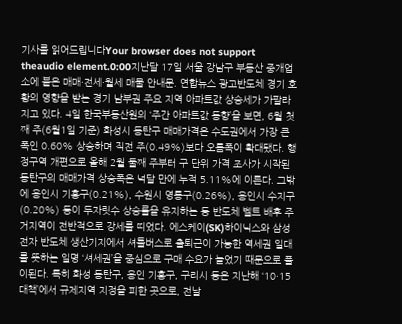기사를 읽어드립니다Your browser does not support theaudio element.0:00지난달 17일 서울 강남구 부동산 중개업소에 붙은 매매·전세·월세 매물 안내문. 연합뉴스 광고반도체 경기 호황의 영향을 받는 경기 남부권 주요 지역 아파트값 상승세가 가팔라지고 있다. 4일 한국부동산원의 ‘주간 아파트값 동향’을 보면, 6월 첫째 주(6월1일 기준) 화성시 동탄구 매매가격은 수도권에서 가장 큰 폭인 0.60% 상승하며 직전 주(0.49%)보다 오름폭이 확대됐다. 행정구역 개편으로 올해 2월 둘째 주부터 구 단위 가격 조사가 시작된 동탄구의 매매가격 상승폭은 넉달 만에 누적 5.11%에 이른다. 그밖에 용인시 기흥구(0.21%), 수원시 영통구(0.26%), 용인시 수지구(0.20%) 등이 두자릿수 상승률을 유지하는 등 반도체 벨트 배후 주거지역이 전반적으로 강세를 띠었다. 에스케이(SK)하이닉스와 삼성전자 반도체 생산기지에서 셔틀버스로 출퇴근이 가능한 역세권 일대를 뜻하는 일명 ‘셔세권’을 중심으로 구매 수요가 늘었기 때문으로 풀이된다. 특히 화성 동탄구, 용인 기흥구, 구리시 등은 지난해 ‘10·15 대책’에서 규제지역 지정을 피한 곳으로, 전날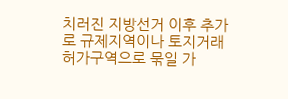치러진 지방선거 이후 추가로 규제지역이나 토지거래허가구역으로 묶일 가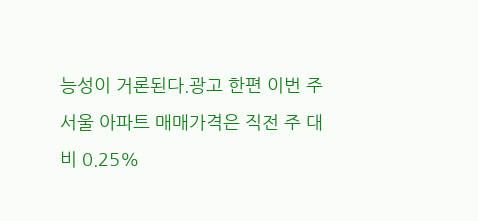능성이 거론된다.광고 한편 이번 주 서울 아파트 매매가격은 직전 주 대비 0.25%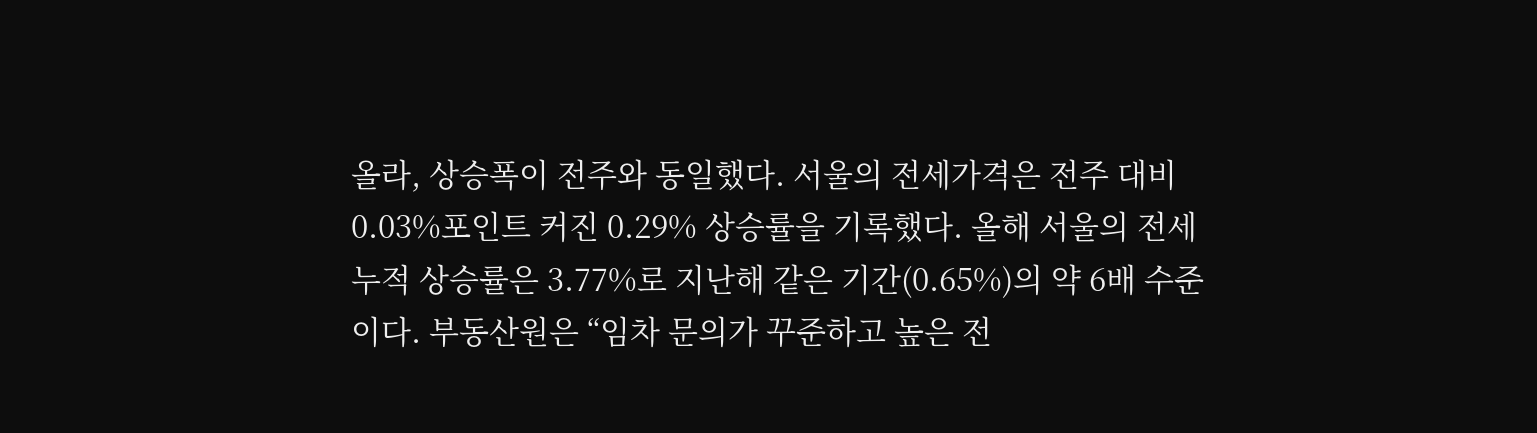올라, 상승폭이 전주와 동일했다. 서울의 전세가격은 전주 대비 0.03%포인트 커진 0.29% 상승률을 기록했다. 올해 서울의 전세 누적 상승률은 3.77%로 지난해 같은 기간(0.65%)의 약 6배 수준이다. 부동산원은 “임차 문의가 꾸준하고 높은 전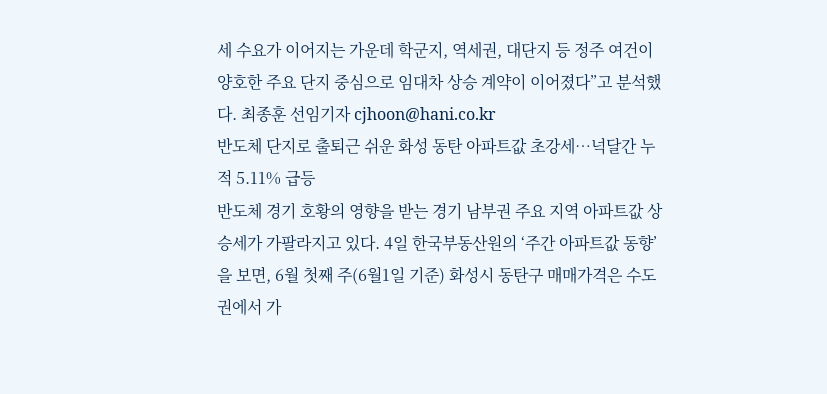세 수요가 이어지는 가운데 학군지, 역세권, 대단지 등 정주 여건이 양호한 주요 단지 중심으로 임대차 상승 계약이 이어졌다”고 분석했다. 최종훈 선임기자 cjhoon@hani.co.kr
반도체 단지로 출퇴근 쉬운 화성 동탄 아파트값 초강세…넉달간 누적 5.11% 급등
반도체 경기 호황의 영향을 받는 경기 남부권 주요 지역 아파트값 상승세가 가팔라지고 있다. 4일 한국부동산원의 ‘주간 아파트값 동향’을 보면, 6월 첫째 주(6월1일 기준) 화성시 동탄구 매매가격은 수도권에서 가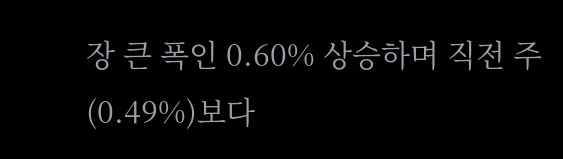장 큰 폭인 0.60% 상승하며 직전 주(0.49%)보다